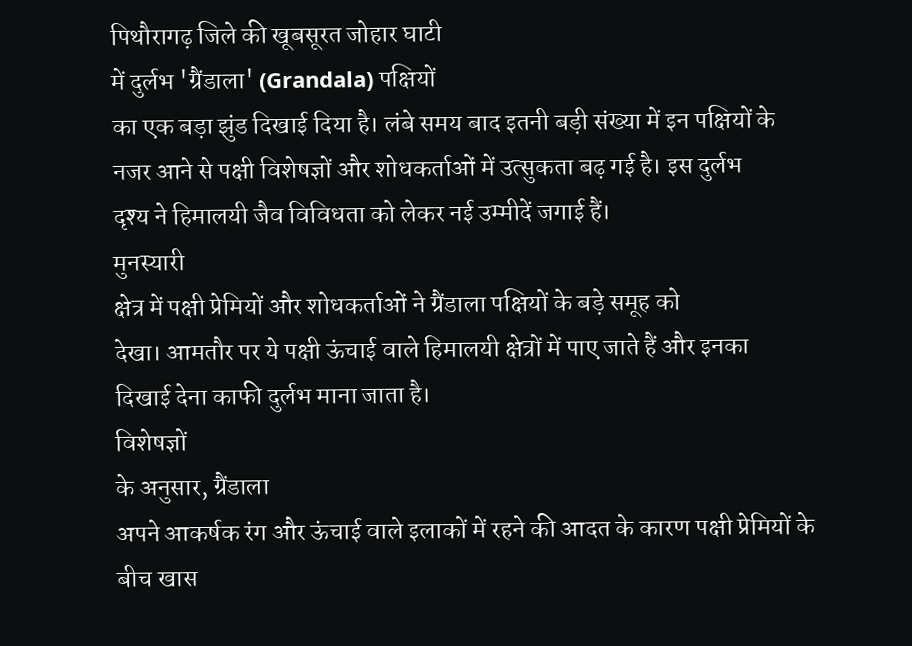पिथौरागढ़ जिले की खूबसूरत जोहार घाटी
में दुर्लभ 'ग्रैंडाला' (Grandala) पक्षियों
का एक बड़ा झुंड दिखाई दिया है। लंबे समय बाद इतनी बड़ी संख्या में इन पक्षियों के
नजर आने से पक्षी विशेषज्ञों और शोधकर्ताओं में उत्सुकता बढ़ गई है। इस दुर्लभ
दृश्य ने हिमालयी जैव विविधता को लेकर नई उम्मीदें जगाई हैं।
मुनस्यारी
क्षेत्र में पक्षी प्रेमियों और शोधकर्ताओं ने ग्रैंडाला पक्षियों के बड़े समूह को
देखा। आमतौर पर ये पक्षी ऊंचाई वाले हिमालयी क्षेत्रों में पाए जाते हैं और इनका
दिखाई देना काफी दुर्लभ माना जाता है।
विशेषज्ञों
के अनुसार, ग्रैंडाला
अपने आकर्षक रंग और ऊंचाई वाले इलाकों में रहने की आदत के कारण पक्षी प्रेमियों के
बीच खास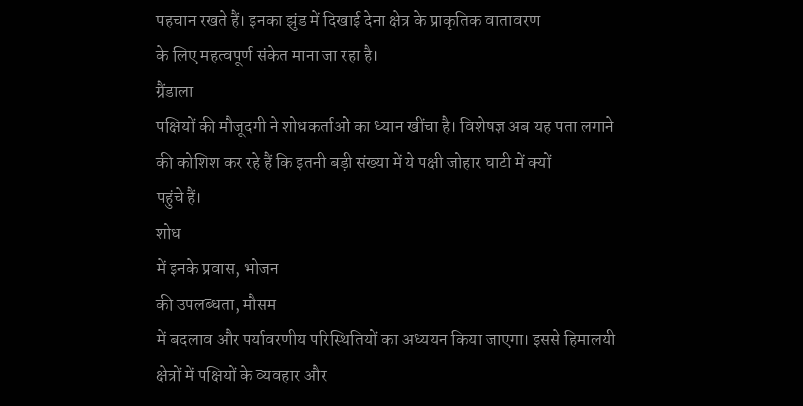पहचान रखते हैं। इनका झुंड में दिखाई देना क्षेत्र के प्राकृतिक वातावरण
के लिए महत्वपूर्ण संकेत माना जा रहा है।
ग्रैंडाला
पक्षियों की मौजूदगी ने शोधकर्ताओं का ध्यान खींचा है। विशेषज्ञ अब यह पता लगाने
की कोशिश कर रहे हैं कि इतनी बड़ी संख्या में ये पक्षी जोहार घाटी में क्यों
पहुंचे हैं।
शोध
में इनके प्रवास, भोजन
की उपलब्धता, मौसम
में बदलाव और पर्यावरणीय परिस्थितियों का अध्ययन किया जाएगा। इससे हिमालयी
क्षेत्रों में पक्षियों के व्यवहार और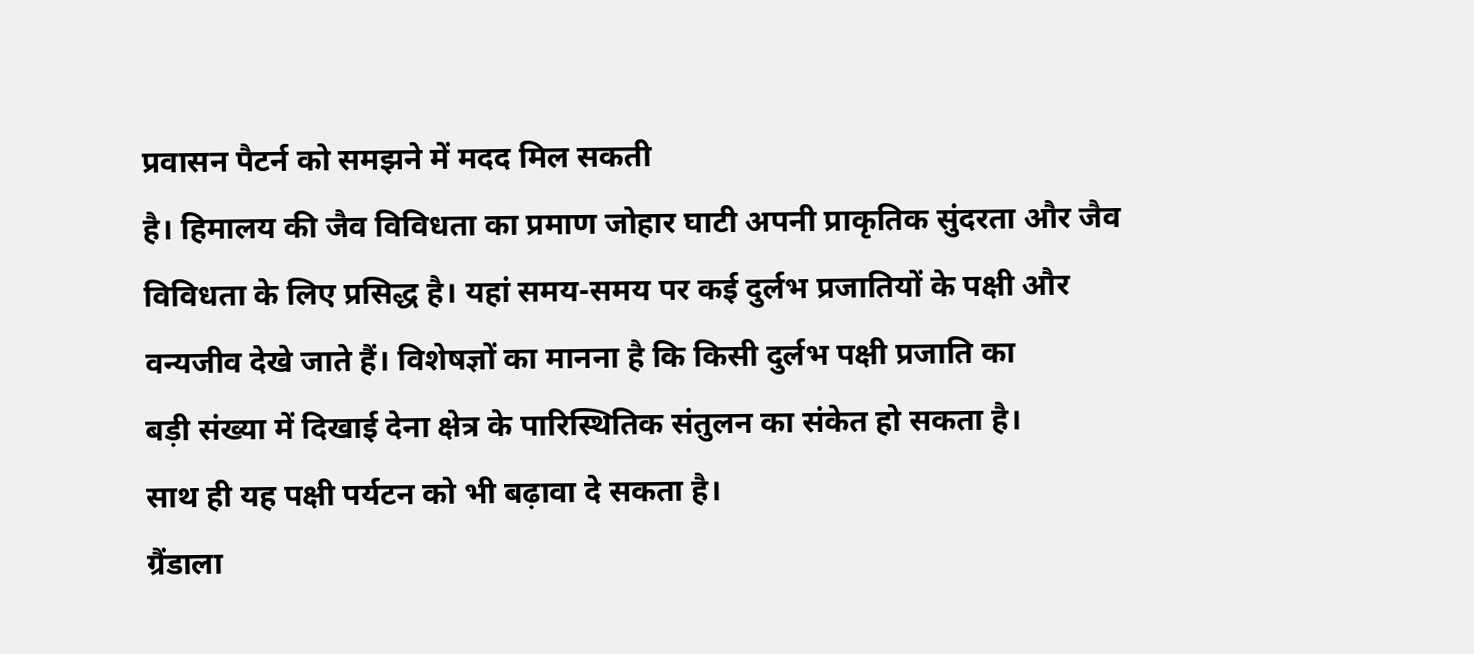प्रवासन पैटर्न को समझने में मदद मिल सकती
है। हिमालय की जैव विविधता का प्रमाण जोहार घाटी अपनी प्राकृतिक सुंदरता और जैव
विविधता के लिए प्रसिद्ध है। यहां समय-समय पर कई दुर्लभ प्रजातियों के पक्षी और
वन्यजीव देखे जाते हैं। विशेषज्ञों का मानना है कि किसी दुर्लभ पक्षी प्रजाति का
बड़ी संख्या में दिखाई देना क्षेत्र के पारिस्थितिक संतुलन का संकेत हो सकता है।
साथ ही यह पक्षी पर्यटन को भी बढ़ावा दे सकता है।
ग्रैंडाला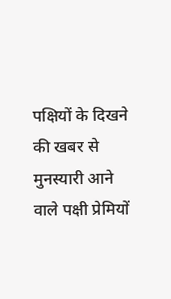पक्षियों के दिखने की खबर से
मुनस्यारी आने वाले पक्षी प्रेमियों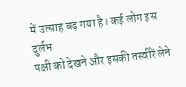में उत्साह बढ़ गया है। कई लोग इस दुर्लभ
पक्षी को देखने और इसकी तस्वीरें लेने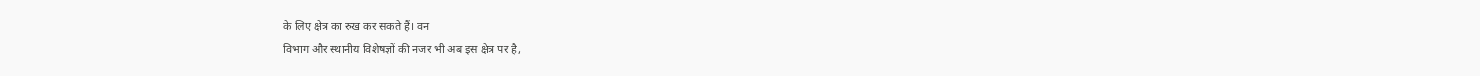के लिए क्षेत्र का रुख कर सकते हैं। वन
विभाग और स्थानीय विशेषज्ञों की नजर भी अब इस क्षेत्र पर है,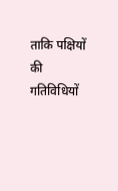ताकि पक्षियों की
गतिविधियों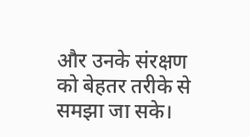और उनके संरक्षण को बेहतर तरीके से समझा जा सके।